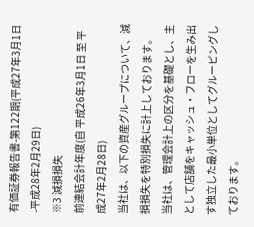有価証券報告書-第122期(平成27年3月1日-平成28年2月29日)
※3 減損損失
前連結会計年度(自 平成26年3月1日 至 平成27年2月28日)
当社は、以下の資産グループについて、減損損失を特別損失に計上しております。
当社は、管理会計上の区分を基礎とし、主として店舗をキャッシュ・フローを生み出す独立した最小単位としてグルーピングしております。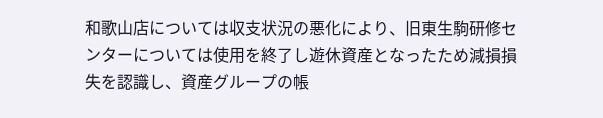和歌山店については収支状況の悪化により、旧東生駒研修センターについては使用を終了し遊休資産となったため減損損失を認識し、資産グループの帳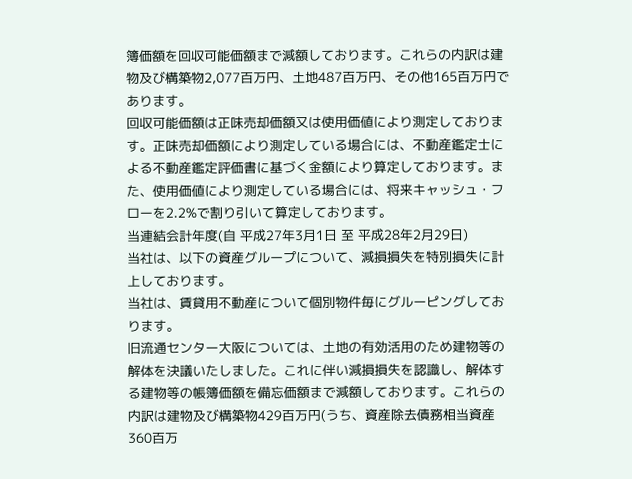簿価額を回収可能価額まで減額しております。これらの内訳は建物及び構築物2,077百万円、土地487百万円、その他165百万円であります。
回収可能価額は正味売却価額又は使用価値により測定しております。正味売却価額により測定している場合には、不動産鑑定士による不動産鑑定評価書に基づく金額により算定しております。また、使用価値により測定している場合には、将来キャッシュ・フローを2.2%で割り引いて算定しております。
当連結会計年度(自 平成27年3月1日 至 平成28年2月29日)
当社は、以下の資産グループについて、減損損失を特別損失に計上しております。
当社は、賃貸用不動産について個別物件毎にグルーピングしております。
旧流通センター大阪については、土地の有効活用のため建物等の解体を決議いたしました。これに伴い減損損失を認識し、解体する建物等の帳簿価額を備忘価額まで減額しております。これらの内訳は建物及び構築物429百万円(うち、資産除去債務相当資産360百万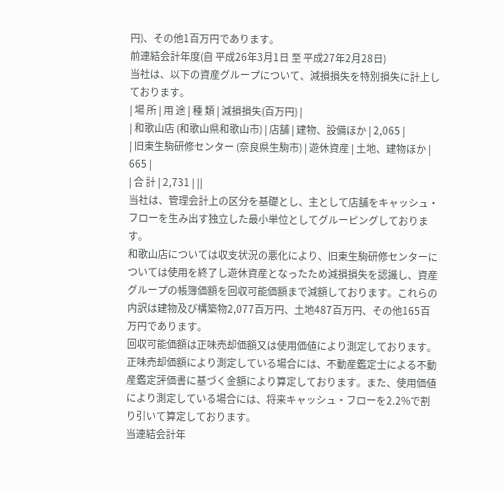円)、その他1百万円であります。
前連結会計年度(自 平成26年3月1日 至 平成27年2月28日)
当社は、以下の資産グループについて、減損損失を特別損失に計上しております。
| 場 所 | 用 途 | 種 類 | 減損損失(百万円) |
| 和歌山店 (和歌山県和歌山市) | 店舗 | 建物、設備ほか | 2,065 |
| 旧東生駒研修センター (奈良県生駒市) | 遊休資産 | 土地、建物ほか | 665 |
| 合 計 | 2,731 | ||
当社は、管理会計上の区分を基礎とし、主として店舗をキャッシュ・フローを生み出す独立した最小単位としてグルーピングしております。
和歌山店については収支状況の悪化により、旧東生駒研修センターについては使用を終了し遊休資産となったため減損損失を認識し、資産グループの帳簿価額を回収可能価額まで減額しております。これらの内訳は建物及び構築物2,077百万円、土地487百万円、その他165百万円であります。
回収可能価額は正味売却価額又は使用価値により測定しております。正味売却価額により測定している場合には、不動産鑑定士による不動産鑑定評価書に基づく金額により算定しております。また、使用価値により測定している場合には、将来キャッシュ・フローを2.2%で割り引いて算定しております。
当連結会計年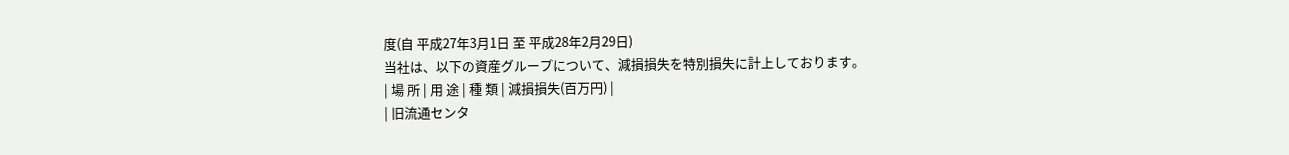度(自 平成27年3月1日 至 平成28年2月29日)
当社は、以下の資産グループについて、減損損失を特別損失に計上しております。
| 場 所 | 用 途 | 種 類 | 減損損失(百万円) |
| 旧流通センタ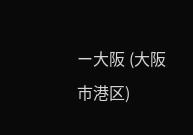ー大阪 (大阪市港区)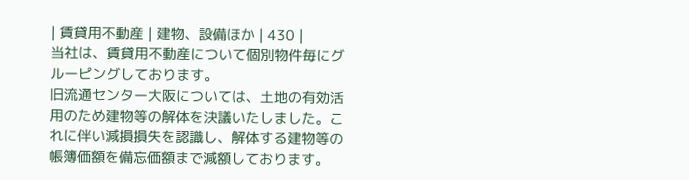| 賃貸用不動産 | 建物、設備ほか | 430 |
当社は、賃貸用不動産について個別物件毎にグルーピングしております。
旧流通センター大阪については、土地の有効活用のため建物等の解体を決議いたしました。これに伴い減損損失を認識し、解体する建物等の帳簿価額を備忘価額まで減額しております。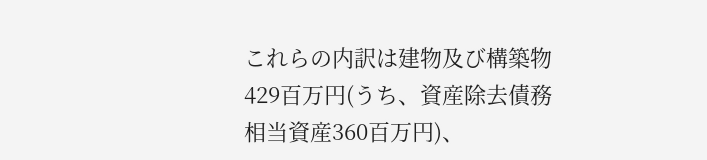これらの内訳は建物及び構築物429百万円(うち、資産除去債務相当資産360百万円)、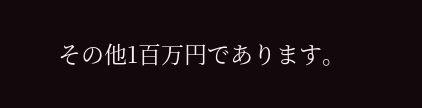その他1百万円であります。